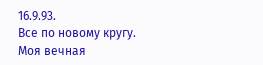16.9.93.
Все по новому кругу. Моя вечная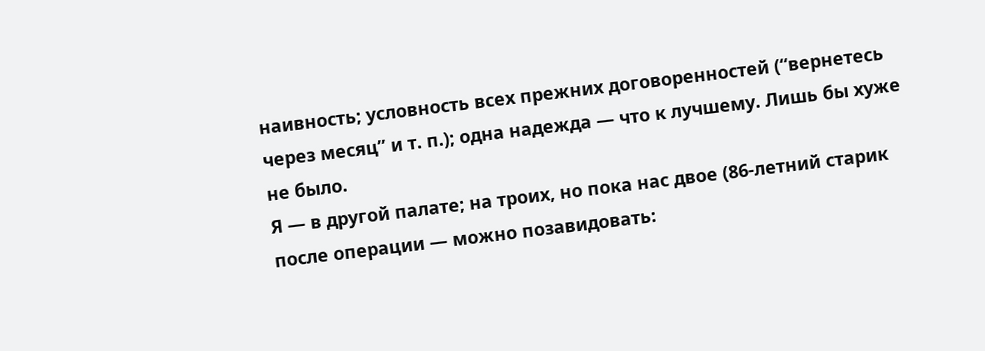наивность; условность всех прежних договоренностей (“вернетесь через месяц” и т. п.); одна надежда — что к лучшему. Лишь бы хуже не было.
Я — в другой палате; на троих, но пока нас двое (86-летний старик после операции — можно позавидовать: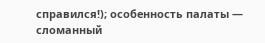справился!); особенность палаты — сломанный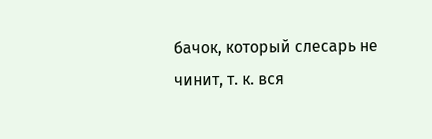бачок, который слесарь не чинит, т. к. вся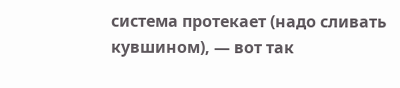система протекает (надо сливать кувшином), — вот так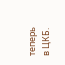теперь в ЦКБ.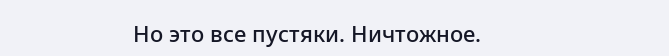Но это все пустяки. Ничтожное.